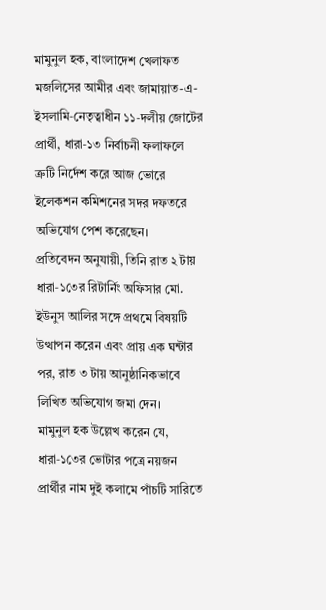মামুনুল হক, বাংলাদেশ খেলাফত মজলিসের আমীর এবং জামায়াত-এ-ইসলামি‑নেতৃত্বাধীন ১১‑দলীয় জোটের প্রার্থী, ধারা‑১৩ নির্বাচনী ফলাফলে ত্রুটি নির্দেশ করে আজ ভোরে ইলেকশন কমিশনের সদর দফতরে অভিযোগ পেশ করেছেন।
প্রতিবেদন অনুযায়ী, তিনি রাত ২ টায় ধারা‑১৩ের রিটার্নিং অফিসার মো. ইউনুস আলির সঙ্গে প্রথমে বিষয়টি উত্থাপন করেন এবং প্রায় এক ঘন্টার পর, রাত ৩ টায় আনুষ্ঠানিকভাবে লিখিত অভিযোগ জমা দেন।
মামুনুল হক উল্লেখ করেন যে, ধারা‑১৩ের ভোটার পত্রে নয়জন প্রার্থীর নাম দুই কলামে পাঁচটি সারিতে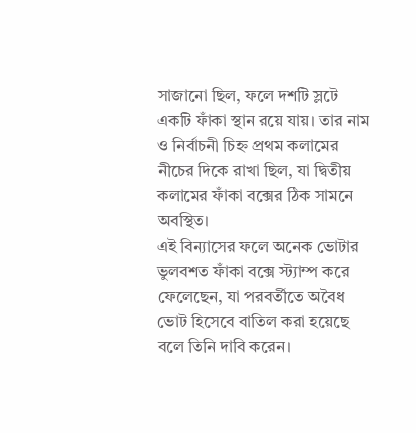সাজানো ছিল, ফলে দশটি স্লটে একটি ফাঁকা স্থান রয়ে যায়। তার নাম ও নির্বাচনী চিহ্ন প্রথম কলামের নীচের দিকে রাখা ছিল, যা দ্বিতীয় কলামের ফাঁকা বক্সের ঠিক সামনে অবস্থিত।
এই বিন্যাসের ফলে অনেক ভোটার ভুলবশত ফাঁকা বক্সে স্ট্যাম্প করে ফেলেছেন, যা পরবর্তীতে অবৈধ ভোট হিসেবে বাতিল করা হয়েছে বলে তিনি দাবি করেন।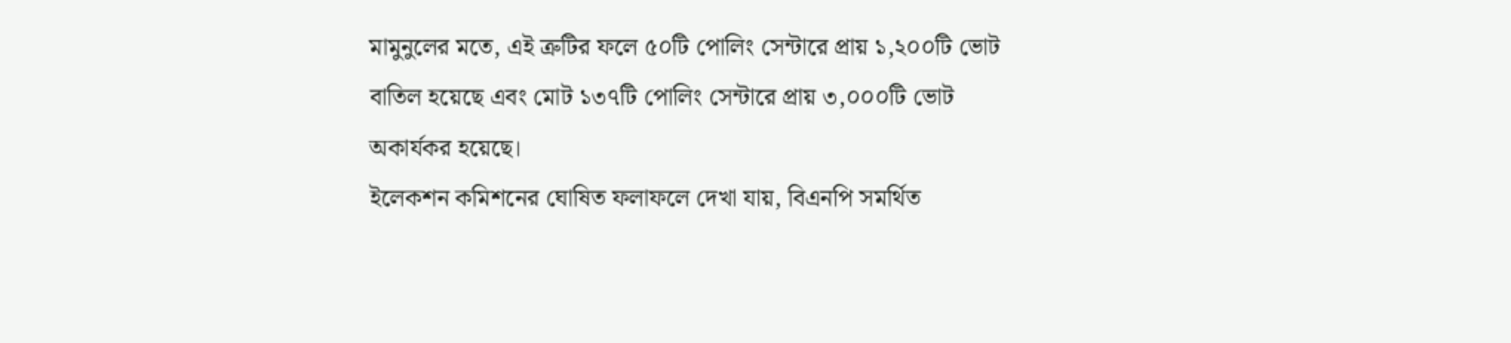মামুনুলের মতে, এই ত্রুটির ফলে ৫০টি পোলিং সেন্টারে প্রায় ১,২০০টি ভোট বাতিল হয়েছে এবং মোট ১৩৭টি পোলিং সেন্টারে প্রায় ৩,০০০টি ভোট অকার্যকর হয়েছে।
ইলেকশন কমিশনের ঘোষিত ফলাফলে দেখা যায়, বিএনপি সমর্থিত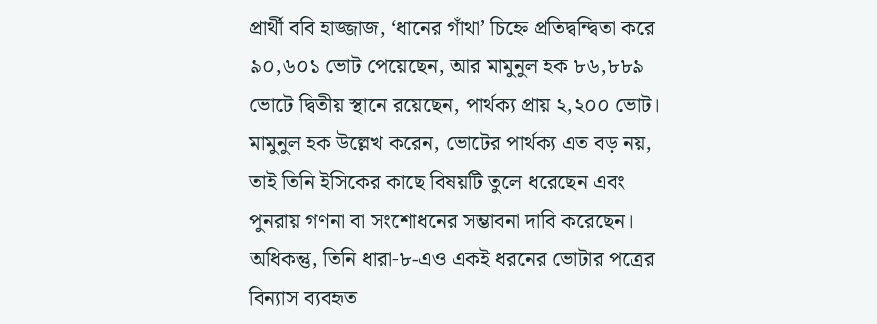প্রার্থী ববি হাজ্জাজ, ‘ধানের গাঁথা’ চিহ্নে প্রতিদ্বন্দ্বিতা করে ৯০,৬০১ ভোট পেয়েছেন, আর মামুনুল হক ৮৬,৮৮৯ ভোটে দ্বিতীয় স্থানে রয়েছেন, পার্থক্য প্রায় ২,২০০ ভোট।
মামুনুল হক উল্লেখ করেন, ভোটের পার্থক্য এত বড় নয়, তাই তিনি ইসিকের কাছে বিষয়টি তুলে ধরেছেন এবং পুনরায় গণনা বা সংশোধনের সম্ভাবনা দাবি করেছেন।
অধিকন্তু, তিনি ধারা‑৮-এও একই ধরনের ভোটার পত্রের বিন্যাস ব্যবহৃত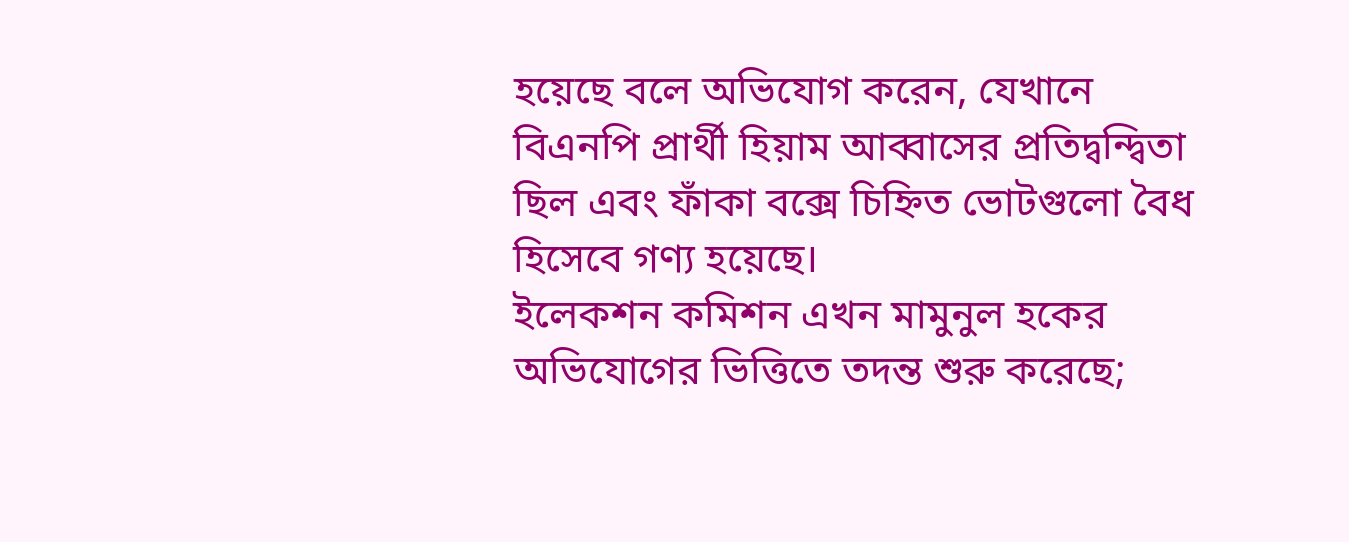হয়েছে বলে অভিযোগ করেন, যেখানে বিএনপি প্রার্থী হিয়াম আব্বাসের প্রতিদ্বন্দ্বিতা ছিল এবং ফাঁকা বক্সে চিহ্নিত ভোটগুলো বৈধ হিসেবে গণ্য হয়েছে।
ইলেকশন কমিশন এখন মামুনুল হকের অভিযোগের ভিত্তিতে তদন্ত শুরু করেছে;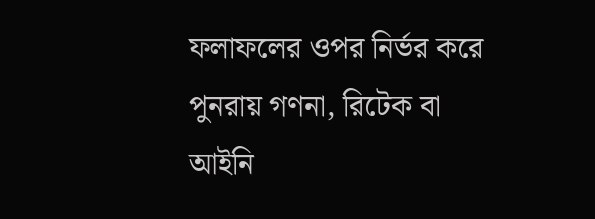ফলাফলের ওপর নির্ভর করে পুনরায় গণনা, রিটেক বা আইনি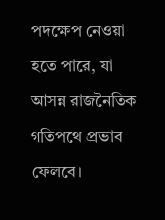পদক্ষেপ নেওয়া হতে পারে, যা আসন্ন রাজনৈতিক গতিপথে প্রভাব ফেলবে।